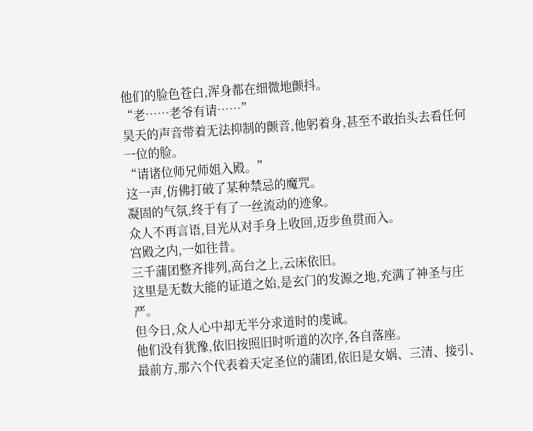他们的脸色苍白,浑身都在细微地颤抖。
“老……老爷有请……”
昊天的声音带着无法抑制的颤音,他躬着身,甚至不敢抬头去看任何一位的脸。
“请诸位师兄师姐入殿。”
这一声,仿佛打破了某种禁忌的魔咒。
凝固的气氛,终于有了一丝流动的迹象。
众人不再言语,目光从对手身上收回,迈步鱼贯而入。
宫殿之内,一如往昔。
三千蒲团整齐排列,高台之上,云床依旧。
这里是无数大能的证道之始,是玄门的发源之地,充满了神圣与庄严。
但今日,众人心中却无半分求道时的虔诚。
他们没有犹豫,依旧按照旧时听道的次序,各自落座。
最前方,那六个代表着天定圣位的蒲团,依旧是女娲、三清、接引、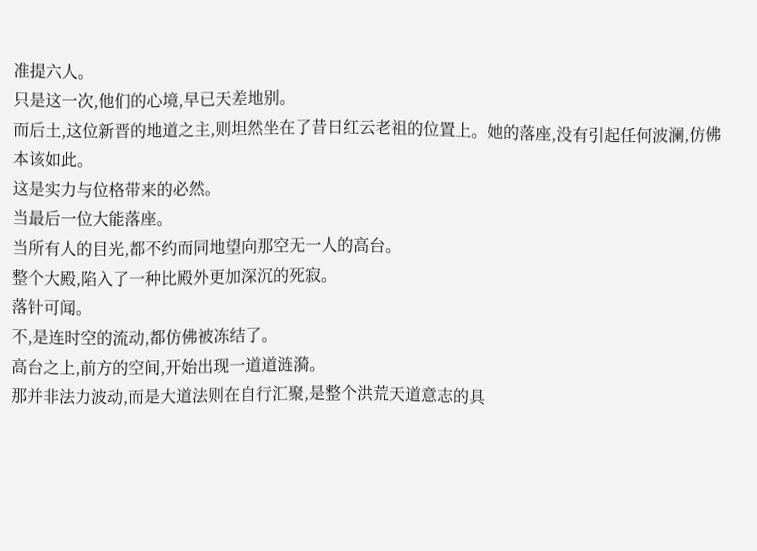准提六人。
只是这一次,他们的心境,早已天差地别。
而后土,这位新晋的地道之主,则坦然坐在了昔日红云老祖的位置上。她的落座,没有引起任何波澜,仿佛本该如此。
这是实力与位格带来的必然。
当最后一位大能落座。
当所有人的目光,都不约而同地望向那空无一人的高台。
整个大殿,陷入了一种比殿外更加深沉的死寂。
落针可闻。
不,是连时空的流动,都仿佛被冻结了。
高台之上,前方的空间,开始出现一道道涟漪。
那并非法力波动,而是大道法则在自行汇聚,是整个洪荒天道意志的具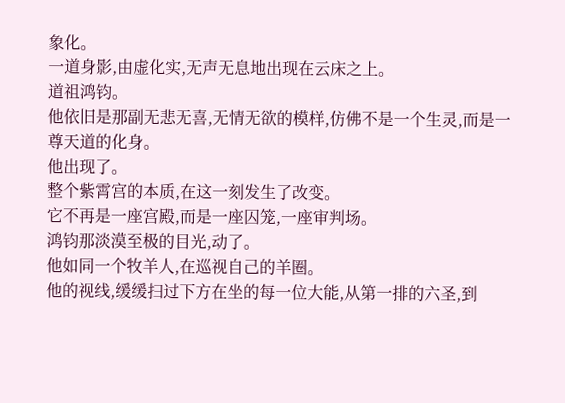象化。
一道身影,由虚化实,无声无息地出现在云床之上。
道祖鸿钧。
他依旧是那副无悲无喜,无情无欲的模样,仿佛不是一个生灵,而是一尊天道的化身。
他出现了。
整个紫霄宫的本质,在这一刻发生了改变。
它不再是一座宫殿,而是一座囚笼,一座审判场。
鸿钧那淡漠至极的目光,动了。
他如同一个牧羊人,在巡视自己的羊圈。
他的视线,缓缓扫过下方在坐的每一位大能,从第一排的六圣,到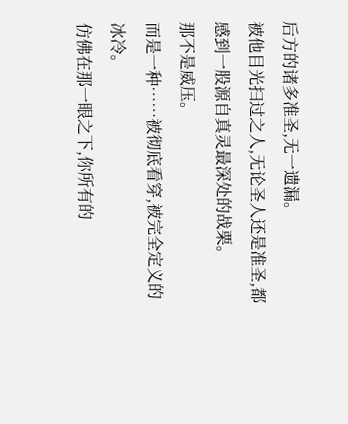后方的诸多准圣,无一遗漏。
被他目光扫过之人,无论圣人还是准圣,都感到一股源自真灵最深处的战栗。
那不是威压。
而是一种……被彻底看穿,被完全定义的冰冷。
仿佛在那一眼之下,你所有的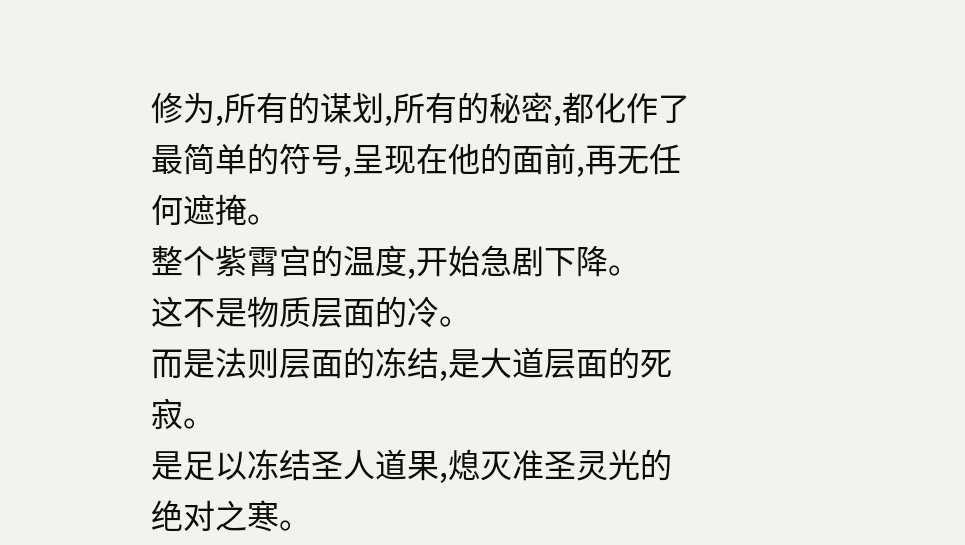修为,所有的谋划,所有的秘密,都化作了最简单的符号,呈现在他的面前,再无任何遮掩。
整个紫霄宫的温度,开始急剧下降。
这不是物质层面的冷。
而是法则层面的冻结,是大道层面的死寂。
是足以冻结圣人道果,熄灭准圣灵光的绝对之寒。